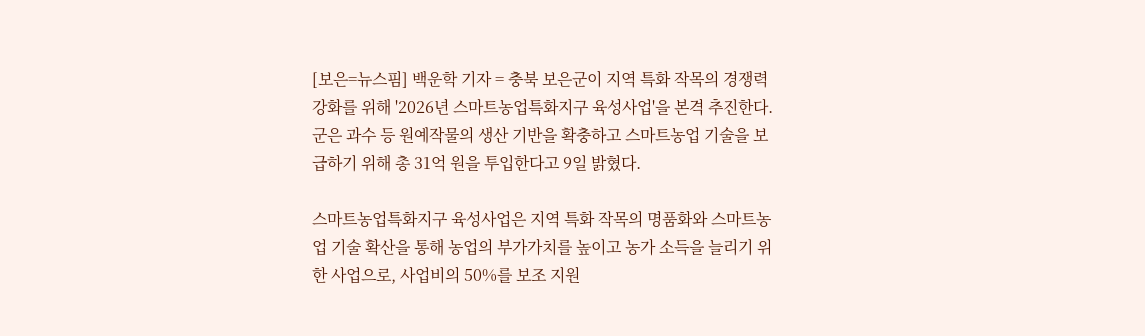[보은=뉴스핌] 백운학 기자 = 충북 보은군이 지역 특화 작목의 경쟁력 강화를 위해 '2026년 스마트농업특화지구 육성사업'을 본격 추진한다.
군은 과수 등 원예작물의 생산 기반을 확충하고 스마트농업 기술을 보급하기 위해 총 31억 원을 투입한다고 9일 밝혔다.

스마트농업특화지구 육성사업은 지역 특화 작목의 명품화와 스마트농업 기술 확산을 통해 농업의 부가가치를 높이고 농가 소득을 늘리기 위한 사업으로, 사업비의 50%를 보조 지원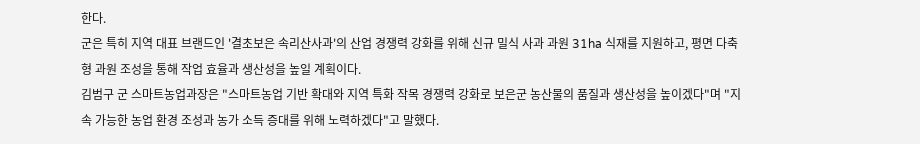한다.
군은 특히 지역 대표 브랜드인 '결초보은 속리산사과'의 산업 경쟁력 강화를 위해 신규 밀식 사과 과원 31ha 식재를 지원하고, 평면 다축형 과원 조성을 통해 작업 효율과 생산성을 높일 계획이다.
김범구 군 스마트농업과장은 "스마트농업 기반 확대와 지역 특화 작목 경쟁력 강화로 보은군 농산물의 품질과 생산성을 높이겠다"며 "지속 가능한 농업 환경 조성과 농가 소득 증대를 위해 노력하겠다"고 말했다.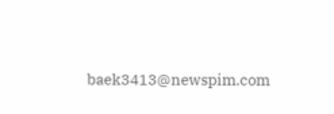baek3413@newspim.com